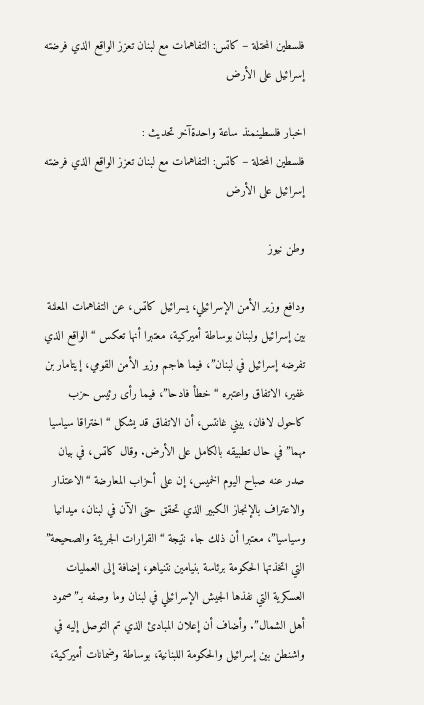فلسطين المحتلة – كاتس: التفاهمات مع لبنان تعزز الواقع الذي فرضته إسرائيل على الأرض

اخبار فلسطينمنذ ساعة واحدةآخر تحديث :
فلسطين المحتلة – كاتس: التفاهمات مع لبنان تعزز الواقع الذي فرضته إسرائيل على الأرض

وطن نيوز

ودافع وزير الأمن الإسرائيلي، يسرائيل كاتس، عن التفاهمات المعلنة بين إسرائيل ولبنان بوساطة أميركية، معتبرا أنها تعكس “الواقع الذي تفرضه إسرائيل في لبنان”، فيما هاجم وزير الأمن القومي، إيتامار بن غفير، الاتفاق واعتبره “خطأ فادحا”، فيما رأى رئيس حزب كاحول لافان، بيني غانتس، أن الاتفاق قد يشكل “اختراقا سياسيا مهما” في حال تطبيقه بالكامل على الأرض. وقال كاتس، في بيان صدر عنه صباح اليوم الخميس، إن على أحزاب المعارضة “الاعتذار والاعتراف بالإنجاز الكبير الذي تحقق حتى الآن في لبنان، ميدانيا وسياسيا”، معتبرا أن ذلك جاء نتيجة “القرارات الجريئة والصحيحة” التي اتخذتها الحكومة برئاسة بنيامين نتنياهو، إضافة إلى العمليات العسكرية التي نفذها الجيش الإسرائيلي في لبنان وما وصفه بـ”صمود أهل الشمال”. وأضاف أن إعلان المبادئ الذي تم التوصل إليه في واشنطن بين إسرائيل والحكومة اللبنانية، بوساطة وضمانات أميركية،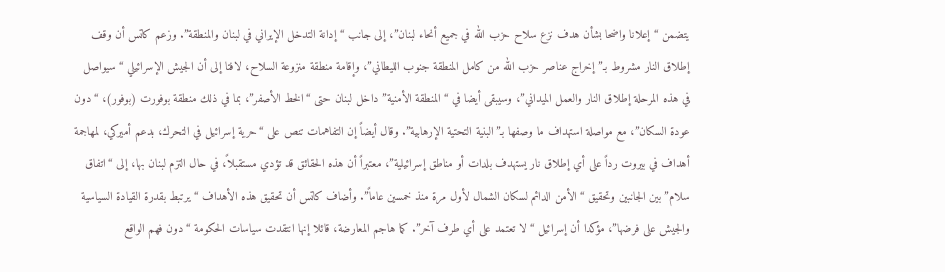يتضمن “إعلانا واضحا بشأن هدف نزع سلاح حزب الله في جميع أنحاء لبنان”، إلى جانب “إدانة التدخل الإيراني في لبنان والمنطقة”. وزعم كاتس أن وقف إطلاق النار مشروط بـ”إخراج عناصر حزب الله من كامل المنطقة جنوب الليطاني”، وإقامة منطقة منزوعة السلاح، لافتا إلى أن الجيش الإسرائيلي “سيواصل في هذه المرحلة إطلاق النار والعمل الميداني”، وسيبقى أيضا في “المنطقة الأمنية” داخل لبنان حتى “الخط الأصفر”، بما في ذلك منطقة بوفورت (بوفور)، “دون عودة السكان”، مع مواصلة استهداف ما وصفها بـ”البنية التحتية الإرهابية”. وقال أيضاً إن التفاهمات تنص على “حرية إسرائيل في التحرك، بدعم أميركي، لمهاجمة أهداف في بيروت رداً على أي إطلاق نار يستهدف بلدات أو مناطق إسرائيلية”، معتبراً أن هذه الحقائق قد تؤدي مستقبلاً، في حال التزم لبنان بها، إلى “اتفاق سلام” بين الجانبين وتحقيق “الأمن الدائم لسكان الشمال لأول مرة منذ خمسين عاماً”. وأضاف كاتس أن تحقيق هذه الأهداف “يرتبط بقدرة القيادة السياسية والجيش على فرضها”، مؤكدا أن إسرائيل “لا تعتمد على أي طرف آخر”. كما هاجم المعارضة، قائلا إنها انتقدت سياسات الحكومة “دون فهم الواقع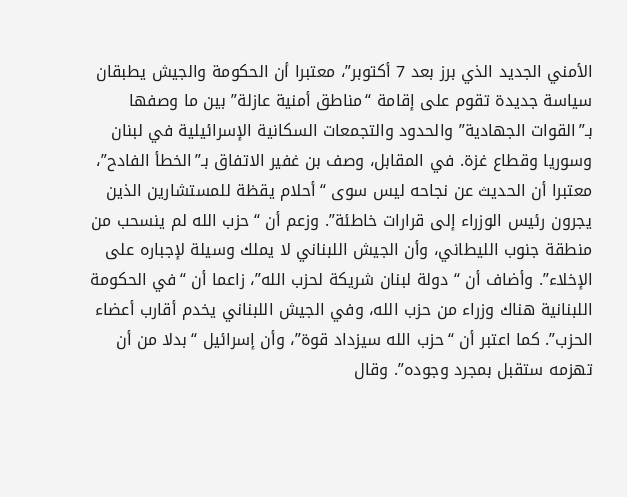الأمني الجديد الذي برز بعد 7 أكتوبر”، معتبرا أن الحكومة والجيش يطبقان سياسة جديدة تقوم على إقامة “مناطق أمنية عازلة” بين ما وصفها بـ”القوات الجهادية” والحدود والتجمعات السكانية الإسرائيلية في لبنان وسوريا وقطاع غزة. في المقابل، وصف بن غفير الاتفاق بـ”الخطأ الفادح”، معتبرا أن الحديث عن نجاحه ليس سوى “أحلام يقظة للمستشارين الذين يجرون رئيس الوزراء إلى قرارات خاطئة”. وزعم أن “حزب الله لم ينسحب من منطقة جنوب الليطاني، وأن الجيش اللبناني لا يملك وسيلة لإجباره على الإخلاء”. وأضاف أن “دولة لبنان شريكة لحزب الله”، زاعما أن “في الحكومة اللبنانية هناك وزراء من حزب الله، وفي الجيش اللبناني يخدم أقارب أعضاء الحزب”. كما اعتبر أن “حزب الله سيزداد قوة”، وأن إسرائيل “بدلا من أن تهزمه ستقبل بمجرد وجوده”. وقال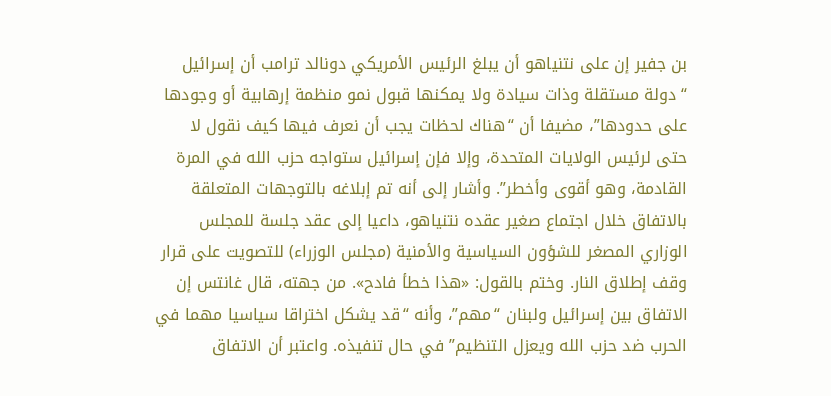بن جفير إن على نتنياهو أن يبلغ الرئيس الأمريكي دونالد ترامب أن إسرائيل “دولة مستقلة وذات سيادة ولا يمكنها قبول نمو منظمة إرهابية أو وجودها على حدودها”، مضيفا أن “هناك لحظات يجب أن نعرف فيها كيف نقول لا حتى لرئيس الولايات المتحدة، وإلا فإن إسرائيل ستواجه حزب الله في المرة القادمة، وهو أقوى وأخطر”. وأشار إلى أنه تم إبلاغه بالتوجهات المتعلقة بالاتفاق خلال اجتماع صغير عقده نتنياهو، داعيا إلى عقد جلسة للمجلس الوزاري المصغر للشؤون السياسية والأمنية (مجلس الوزراء) للتصويت على قرار وقف إطلاق النار. وختم بالقول: «هذا خطأ فادح». من جهته، قال غانتس إن الاتفاق بين إسرائيل ولبنان “مهم”، وأنه “قد يشكل اختراقا سياسيا مهما في الحرب ضد حزب الله ويعزل التنظيم” في حال تنفيذه. واعتبر أن الاتفاق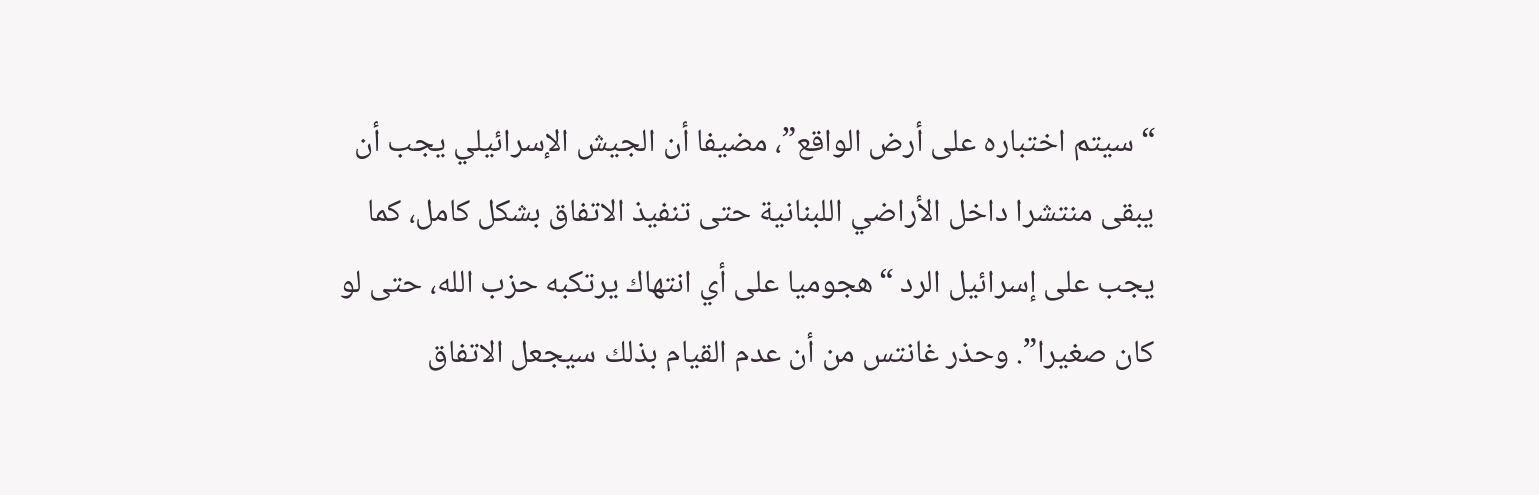“سيتم اختباره على أرض الواقع”، مضيفا أن الجيش الإسرائيلي يجب أن يبقى منتشرا داخل الأراضي اللبنانية حتى تنفيذ الاتفاق بشكل كامل، كما يجب على إسرائيل الرد “هجوميا على أي انتهاك يرتكبه حزب الله، حتى لو كان صغيرا”. وحذر غانتس من أن عدم القيام بذلك سيجعل الاتفاق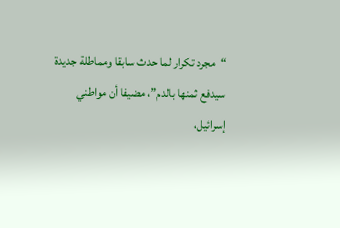“مجرد تكرار لما حدث سابقا ومماطلة جديدة سيدفع ثمنها بالدم”، مضيفا أن مواطني إسرائيل،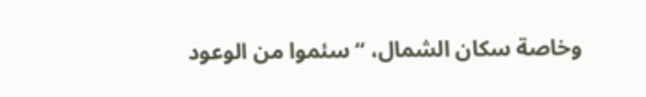وخاصة سكان الشمال، “سئموا من الوعود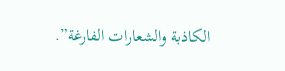الكاذبة والشعارات الفارغة”.